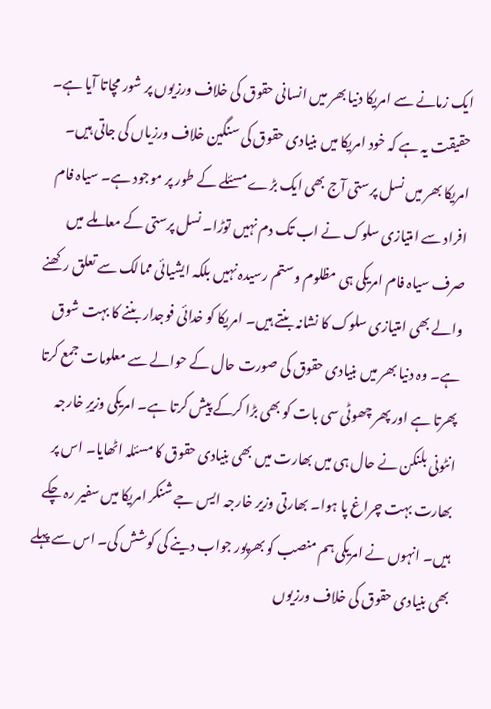ایک زمانے سے امریکا دنیا بھر میں انسانی حقوق کی خلاف ورزیوں پر شور مچاتا آیا ہے۔ حقیقت یہ ہے کہ خود امریکا میں بنیادی حقوق کی سنگین خلاف ورزیاں کی جاتی ہیں۔ امریکا بھر میں نسل پرستی آج بھی ایک بڑے مسئلے کے طور پر موجود ہے۔ سیاہ فام افراد سے امتیازی سلوک نے اب تک دم نہیں توڑا۔ نسل پرستی کے معاملے میں صرف سیاہ فام امریکی ہی مظلوم و ستم رسیدہ نہیں بلکہ ایشیائی ممالک سے تعلق رکھنے والے بھی امتیازی سلوک کا نشانہ بنتے ہیں۔ امریکا کو خدائی فوجدار بننے کا بہت شوق ہے۔ وہ دنیا بھر میں بنیادی حقوق کی صورت حال کے حوالے سے معلومات جمع کرتا پھرتا ہے اور پھر چھوٹی سی بات کو بھی بڑا کرکے پیش کرتا ہے۔ امریکی وزیرِ خارجہ انٹونی بلنکن نے حال ہی میں بھارت میں بھی بنیادی حقوق کا مسئلہ اٹھایا۔ اس پر بھارت بہت چراغ پا ہوا۔ بھارتی وزیر خارجہ ایس جے شنکر امریکا میں سفیر رہ چکے ہیں۔ انہوں نے امریکی ہم منصب کو بھرپور جواب دینے کی کوشش کی۔ اس سے پہلے بھی بنیادی حقوق کی خلاف ورزیوں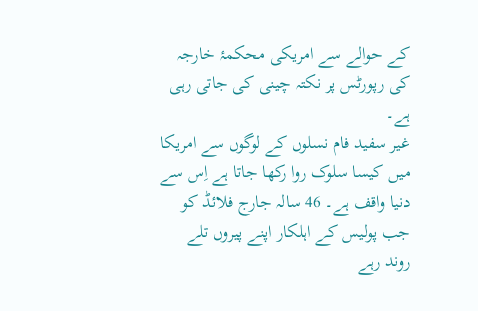کے حوالے سے امریکی محکمۂ خارجہ کی رپورٹس پر نکتہ چینی کی جاتی رہی ہے۔
غیر سفید فام نسلوں کے لوگوں سے امریکا میں کیسا سلوک روا رکھا جاتا ہے اِس سے دنیا واقف ہے۔ 46 سالہ جارج فلائڈ کو جب پولیس کے اہلکار اپنے پیروں تلے روند رہے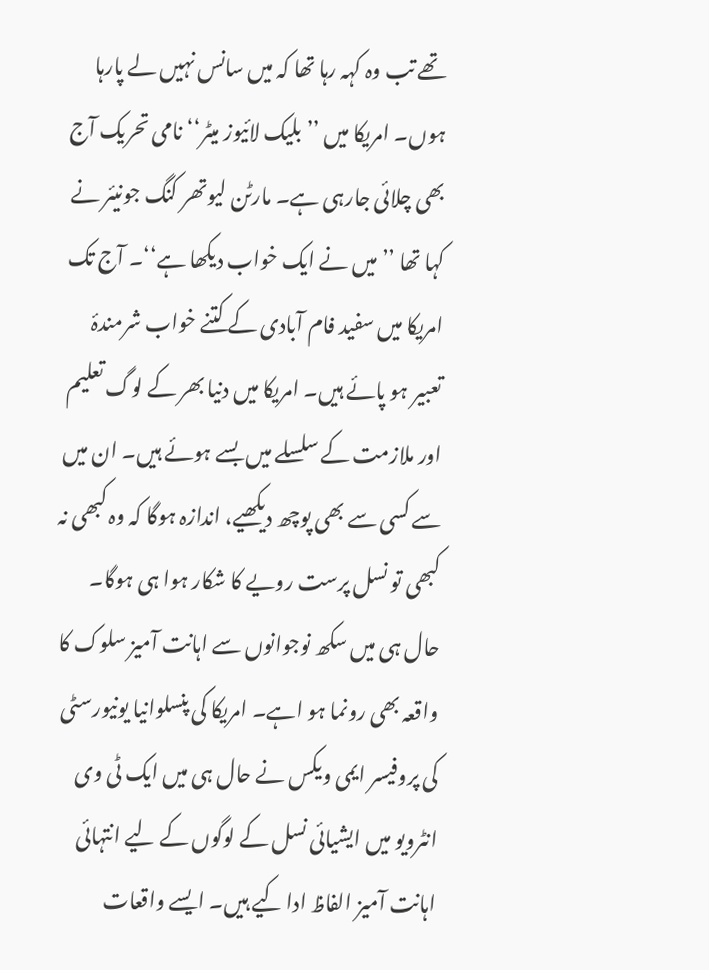تھے تب وہ کہہ رہا تھا کہ میں سانس نہیں لے پارہا ہوں۔ امریکا میں ’’بلیک لائیوز میٹر‘‘ نامی تحریک آج بھی چلائی جارہی ہے۔ مارٹن لیوتھر کنگ جونیئر نے کہا تھا ’’میں نے ایک خواب دیکھا ہے‘‘۔ آج تک امریکا میں سفید فام آبادی کے کتنے خواب شرمندۂ تعبیر ہو پائے ہیں۔ امریکا میں دنیا بھر کے لوگ تعلیم اور ملازمت کے سلسلے میں بسے ہوئے ہیں۔ ان میں سے کسی سے بھی پوچھ دیکھیے، اندازہ ہوگا کہ وہ کبھی نہ کبھی تو نسل پرست رویے کا شکار ہوا ہی ہوگا۔ حال ہی میں سکھ نوجوانوں سے اہانت آمیز سلوک کا واقعہ بھی رونما ہو اہے۔ امریکا کی پنسلوانیا یونیورسٹی کی پروفیسر ایمی ویکس نے حال ہی میں ایک ٹی وی انٹرویو میں ایشیائی نسل کے لوگوں کے لیے انتہائی اہانت آمیز الفاظ ادا کیے ہیں۔ ایسے واقعات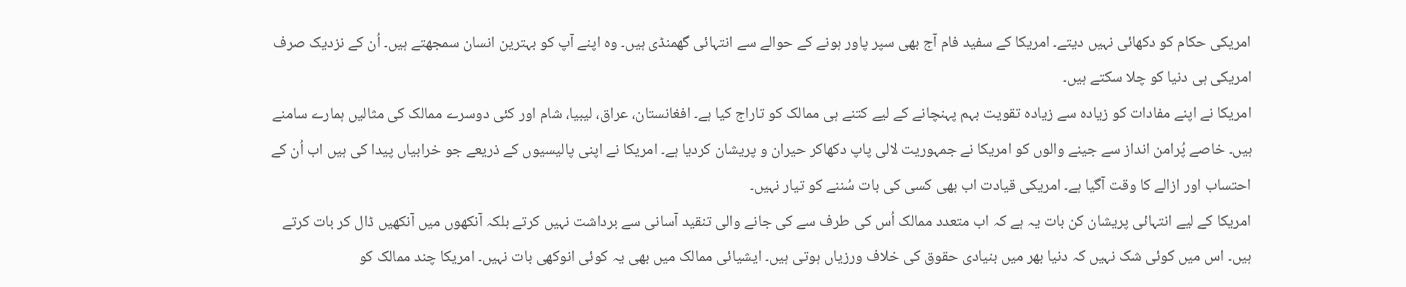امریکی حکام کو دکھائی نہیں دیتے۔ امریکا کے سفید فام آج بھی سپر پاور ہونے کے حوالے سے انتہائی گھمنڈی ہیں۔ وہ اپنے آپ کو بہترین انسان سمجھتے ہیں۔ اُن کے نزدیک صرف امریکی ہی دنیا کو چلا سکتے ہیں۔
امریکا نے اپنے مفادات کو زیادہ سے زیادہ تقویت بہم پہنچانے کے لیے کتنے ہی ممالک کو تاراج کیا ہے۔ افغانستان، عراق، لیبیا، شام اور کئی دوسرے ممالک کی مثالیں ہمارے سامنے ہیں۔ خاصے پُرامن انداز سے جینے والوں کو امریکا نے جمہوریت لالی پاپ دکھاکر حیران و پریشان کردیا ہے۔ امریکا نے اپنی پالیسیوں کے ذریعے جو خرابیاں پیدا کی ہیں اب اُن کے احتساب اور ازالے کا وقت آگیا ہے۔ امریکی قیادت اب بھی کسی کی بات سُننے کو تیار نہیں۔
امریکا کے لیے انتہائی پریشان کن بات یہ ہے کہ اب متعدد ممالک اُس کی طرف سے کی جانے والی تنقید آسانی سے برداشت نہیں کرتے بلکہ آنکھوں میں آنکھیں ڈال کر بات کرتے ہیں۔ اس میں کوئی شک نہیں کہ دنیا بھر میں بنیادی حقوق کی خلاف ورزیاں ہوتی ہیں۔ ایشیائی ممالک میں بھی یہ کوئی انوکھی بات نہیں۔ امریکا چند ممالک کو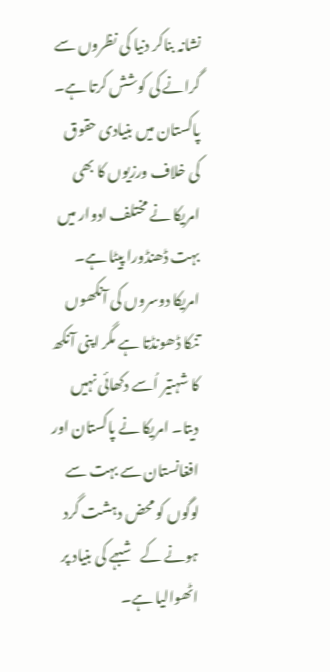نشانہ بناکر دنیا کی نظروں سے گرانے کی کوشش کرتا ہے۔ پاکستان میں بنیادی حقوق کی خلاف ورزیوں کا بھی امریکا نے مختلف ادوار میں بہت ڈھنڈورا پیٹا ہے۔ امریکا دوسروں کی آنکھوں تنکا ڈھونڈتا ہے مگر اپنی آنکھ کا شہتیر اُسے دکھائی نہیں دیتا۔ امریکا نے پاکستان اور افغانستان سے بہت سے لوگوں کو محض دہشت گرد ہونے کے شبہے کی بنیاد پر اٹھوالیا ہے۔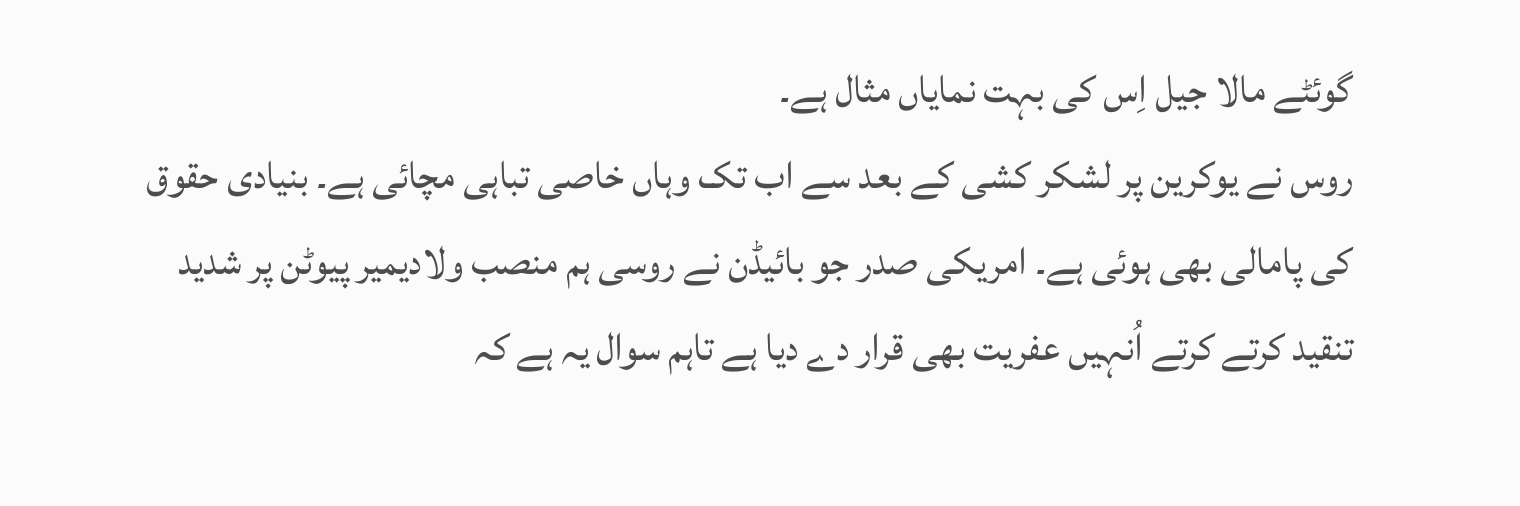گوئٹے مالا جیل اِس کی بہت نمایاں مثال ہے۔
روس نے یوکرین پر لشکر کشی کے بعد سے اب تک وہاں خاصی تباہی مچائی ہے۔ بنیادی حقوق کی پامالی بھی ہوئی ہے۔ امریکی صدر جو بائیڈن نے روسی ہم منصب ولادیمیر پیوٹن پر شدید تنقید کرتے کرتے اُنہیں عفریت بھی قرار دے دیا ہے تاہم سوال یہ ہے کہ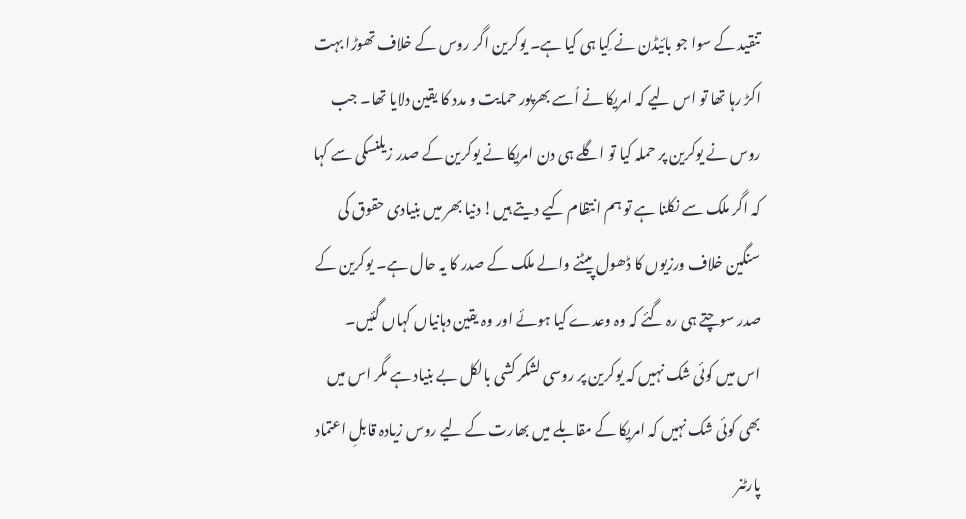تنقید کے سوا جو بائیڈن نے کِیا ہی کیا ہے۔ یوکرین اگر روس کے خلاف تھوڑا بہت اکڑ رہا تھا تو اس لیے کہ امریکا نے اُسے بھرپور حمایت و مدد کا یقین دلایا تھا۔ جب روس نے یوکرین پر حملہ کیا تو اگلے ہی دن امریکا نے یوکرین کے صدر زیلنسکی سے کہا کہ اگر ملک سے نکلنا ہے تو ہم انتظام کیے دیتے ہیں! دنیا بھر میں بنیادی حقوق کی سنگین خلاف ورزیوں کا ڈھول پیٹنے والے ملک کے صدر کا یہ حال ہے۔ یوکرین کے صدر سوچتے ہی رہ گئے کہ وہ وعدے کیا ہوئے اور وہ یقین دہانیاں کہاں گئیں۔
اس میں کوئی شک نہیں کہ یوکرین پر روسی لشکر کشی بالکل بے بنیاد ہے مگر اس میں بھی کوئی شک نہیں کہ امریکا کے مقابلے میں بھارت کے لیے روس زیادہ قابلِ اعتماد پارٹنر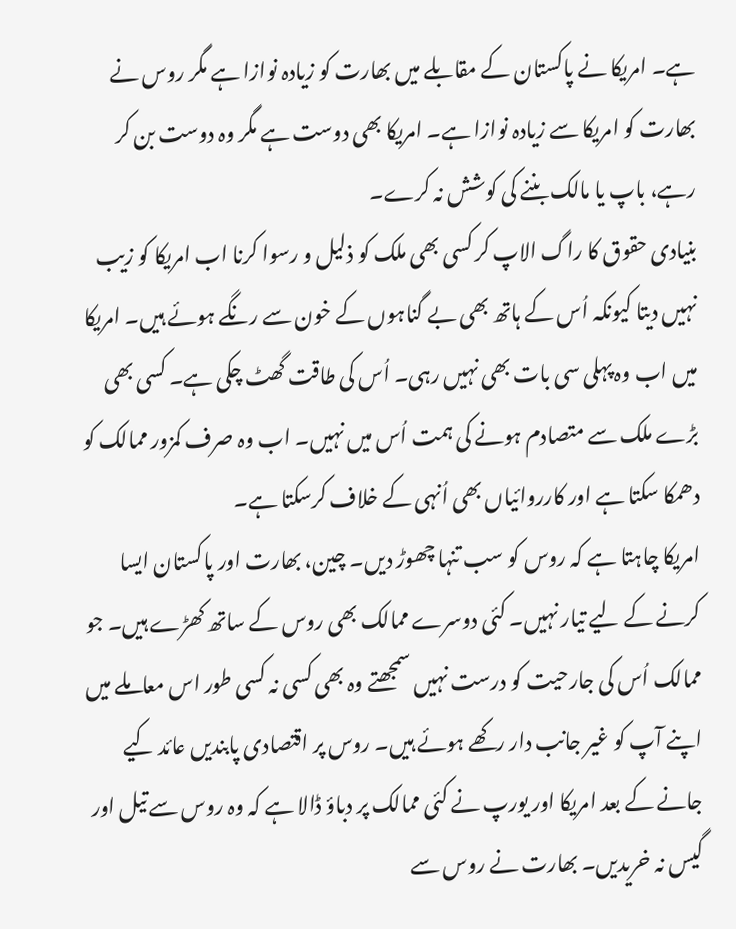ہے۔ امریکا نے پاکستان کے مقابلے میں بھارت کو زیادہ نوازا ہے مگر روس نے بھارت کو امریکا سے زیادہ نوازا ہے۔ امریکا بھی دوست ہے مگر وہ دوست بن کر رہے، باپ یا مالک بننے کی کوشش نہ کرے۔
بنیادی حقوق کا راگ الاپ کر کسی بھی ملک کو ذلیل و رسوا کرنا اب امریکا کو زیب نہیں دیتا کیونکہ اُس کے ہاتھ بھی بے گناہوں کے خون سے رنگے ہوئے ہیں۔ امریکا میں اب وہ پہلی سی بات بھی نہیں رہی۔ اُس کی طاقت گھٹ چکی ہے۔ کسی بھی بڑے ملک سے متصادم ہونے کی ہمت اُس میں نہیں۔ اب وہ صرف کمزور ممالک کو دھمکا سکتا ہے اور کارروائیاں بھی اُنہی کے خلاف کرسکتا ہے۔
امریکا چاہتا ہے کہ روس کو سب تنہا چھوڑ دیں۔ چین، بھارت اور پاکستان ایسا کرنے کے لیے تیار نہیں۔ کئی دوسرے ممالک بھی روس کے ساتھ کھڑے ہیں۔ جو ممالک اُس کی جارحیت کو درست نہیں سمجھتے وہ بھی کسی نہ کسی طور اس معاملے میں اپنے آپ کو غیر جانب دار رکھے ہوئے ہیں۔ روس پر اقتصادی پابندیں عائد کیے جانے کے بعد امریکا اور یورپ نے کئی ممالک پر دباؤ ڈالا ہے کہ وہ روس سے تیل اور گیس نہ خریدیں۔ بھارت نے روس سے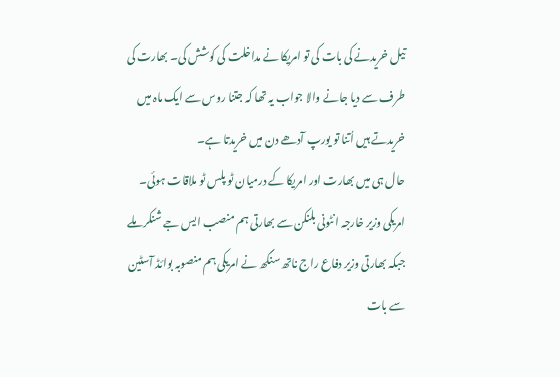تیل خریدنے کی بات کی تو امریکا نے مداخلت کی کوشش کی۔ بھارت کی طرف سے دیا جانے والا جواب یہ تھا کہ جتنا روس سے ایک ماہ میں خریدتے ہیں اُتنا تو یورپ آدھے دن میں خریدتا ہے۔
حال ہی میں بھارت اور امریکا کے درمیان ٹو پلس ٹو ملاقات ہوئی۔ امریکی وزیر خارجہ انٹونی بلنکن سے بھارتی ہم منصب ایس جے شنکر ملے جبکہ بھارتی وزیر دفاع راج ناتھ سنگھ نے امریکی ہم منصوبہ بوائڈ آسٹین سے بات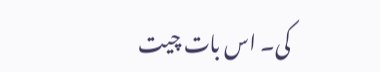کی۔ اس بات چیت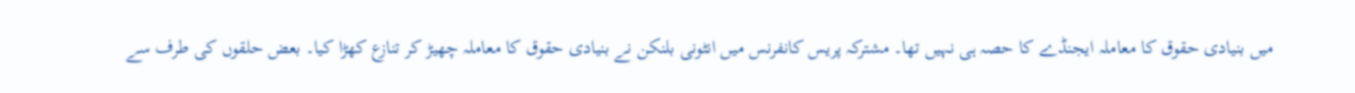میں بنیادی حقوق کا معاملہ ایجنڈے کا حصہ ہی نہیں تھا۔ مشترکہ پریس کانفرنس میں انٹونی بلنکن نے بنیادی حقوق کا معاملہ چھیڑ کر تنازع کھڑا کیا۔ بعض حلقوں کی طرف سے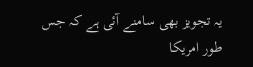یہ تجویز بھی سامنے آئی ہے کہ جس طور امریکا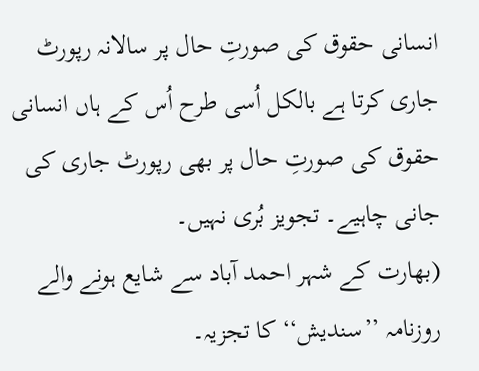انسانی حقوق کی صورتِ حال پر سالانہ رپورٹ جاری کرتا ہے بالکل اُسی طرح اُس کے ہاں انسانی حقوق کی صورتِ حال پر بھی رپورٹ جاری کی جانی چاہیے۔ تجویز بُری نہیں۔
(بھارت کے شہر احمد آباد سے شایع ہونے والے روزنامہ ’’سندیش‘‘ کا تجزیہ۔